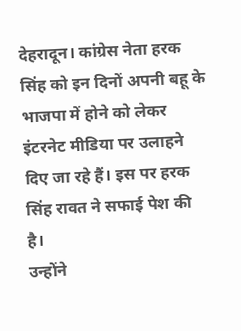देहरादून। कांग्रेस नेता हरक सिंह को इन दिनों अपनी बहू के भाजपा में होने को लेकर इंटरनेट मीडिया पर उलाहने दिए जा रहे हैं। इस पर हरक सिंह रावत ने सफाई पेश की है।
उन्होंने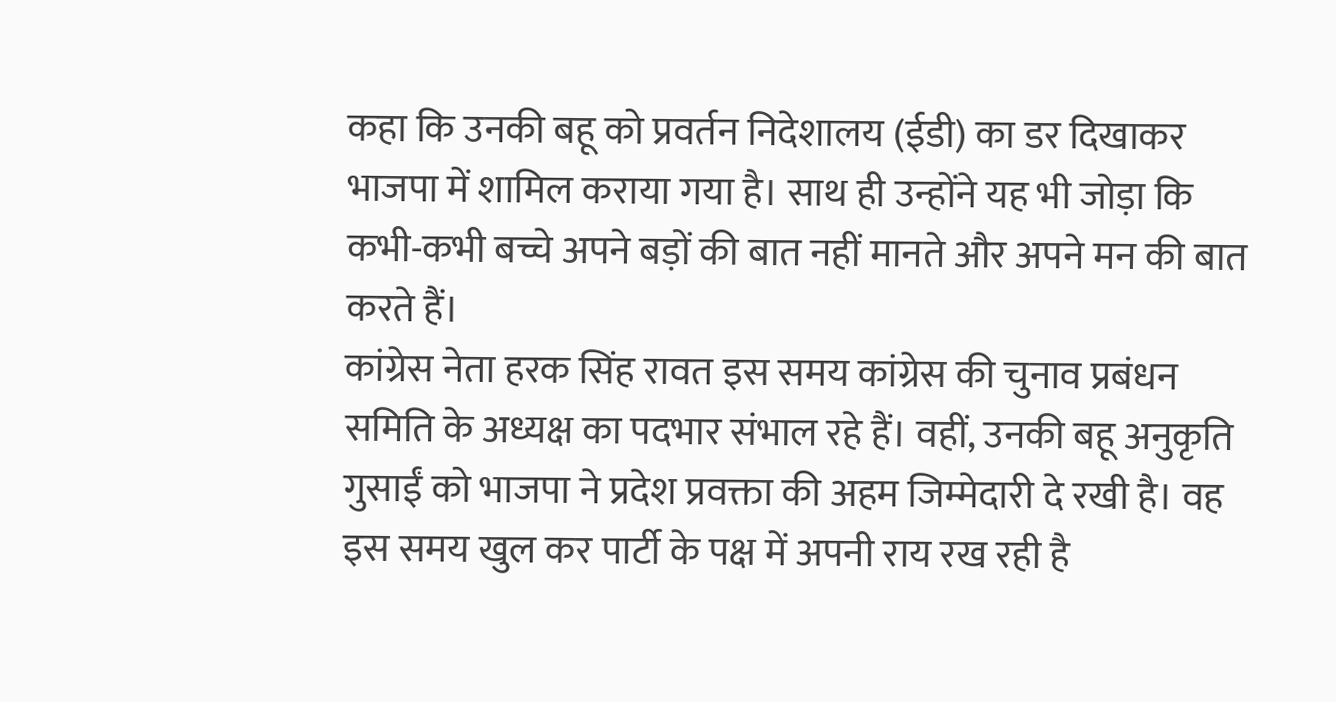कहा कि उनकी बहू को प्रवर्तन निदेशालय (ईडी) का डर दिखाकर भाजपा में शामिल कराया गया है। साथ ही उन्होंने यह भी जोड़ा कि कभी-कभी बच्चे अपने बड़ों की बात नहीं मानते और अपने मन की बात करते हैं।
कांग्रेस नेता हरक सिंह रावत इस समय कांग्रेस की चुनाव प्रबंधन समिति के अध्यक्ष का पदभार संभाल रहे हैं। वहीं, उनकी बहू अनुकृति गुसाईं को भाजपा ने प्रदेश प्रवक्ता की अहम जिम्मेदारी दे रखी है। वह इस समय खुल कर पार्टी के पक्ष में अपनी राय रख रही है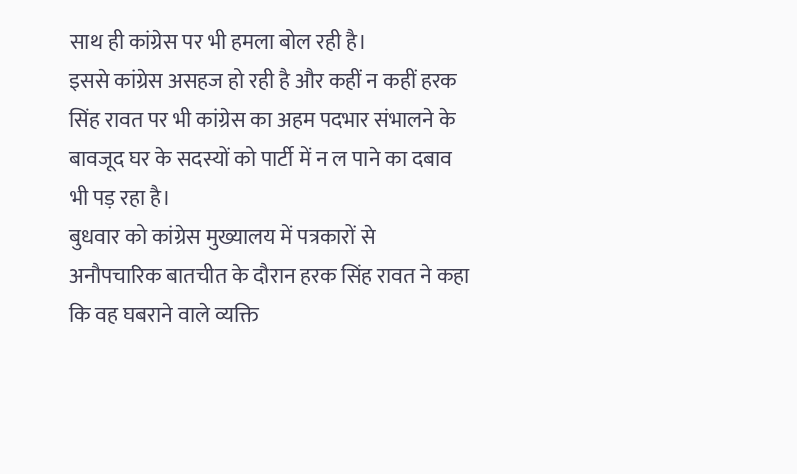साथ ही कांग्रेस पर भी हमला बोल रही है।
इससे कांग्रेस असहज हो रही है और कहीं न कहीं हरक सिंह रावत पर भी कांग्रेस का अहम पदभार संभालने के बावजूद घर के सदस्यों को पार्टी में न ल पाने का दबाव भी पड़ रहा है।
बुधवार को कांग्रेस मुख्यालय में पत्रकारों से अनौपचारिक बातचीत के दौरान हरक सिंह रावत ने कहा कि वह घबराने वाले व्यक्ति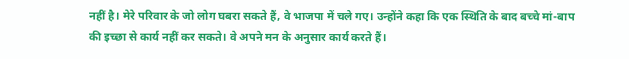नहीं है। मेरे परिवार के जो लोग घबरा सकते हैं, वे भाजपा में चले गए। उन्होंने कहा कि एक स्थिति के बाद बच्चे मां-बाप की इच्छा से कार्य नहीं कर सकते। वे अपने मन के अनुसार कार्य करते हैं।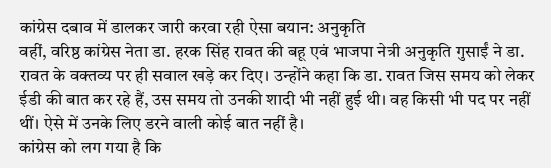कांग्रेस दबाव में डालकर जारी करवा रही ऐसा बयान: अनुकृति
वहीं, वरिष्ठ कांग्रेस नेता डा. हरक सिंह रावत की बहू एवं भाजपा नेत्री अनुकृति गुसाईं ने डा. रावत के वक्तव्य पर ही सवाल खड़े कर दिए। उन्होंने कहा कि डा. रावत जिस समय को लेकर ईडी की बात कर रहे हैं, उस समय तो उनकी शादी भी नहीं हुई थी। वह किसी भी पद पर नहीं थीं। ऐसे में उनके लिए डरने वाली कोई बात नहीं है।
कांग्रेस को लग गया है कि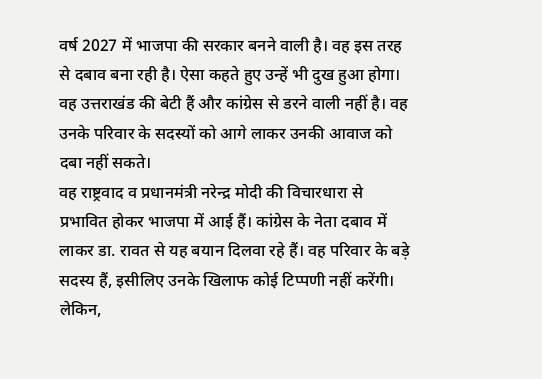वर्ष 2027 में भाजपा की सरकार बनने वाली है। वह इस तरह से दबाव बना रही है। ऐसा कहते हुए उन्हें भी दुख हुआ होगा। वह उत्तराखंड की बेटी हैं और कांग्रेस से डरने वाली नहीं है। वह उनके परिवार के सदस्यों को आगे लाकर उनकी आवाज को दबा नहीं सकते।
वह राष्ट्रवाद व प्रधानमंत्री नरेन्द्र मोदी की विचारधारा से प्रभावित होकर भाजपा में आई हैं। कांग्रेस के नेता दबाव में लाकर डा. रावत से यह बयान दिलवा रहे हैं। वह परिवार के बड़े सदस्य हैं, इसीलिए उनके खिलाफ कोई टिप्पणी नहीं करेंगी। लेकिन,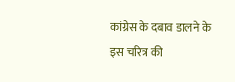कांग्रेस के दबाव डालने के इस चरित्र की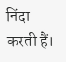निंदा करती हैं।